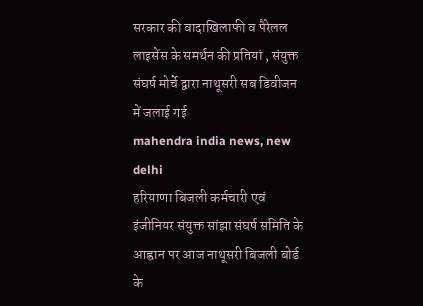सरकार की वादाखिलाफी व पैरेलल लाइसेंस के समर्थन की प्रतियां , संयुक्त संघर्ष मोर्चे द्वारा नाथूसरी सब डिवीजन में जलाई गई
mahendra india news, new delhi
हरियाणा बिजली कर्मचारी एवं इंजीनियर संयुक्त सांझा संघर्ष समिति के आह्वान पर आज नाथूसरी बिजली बोर्ड के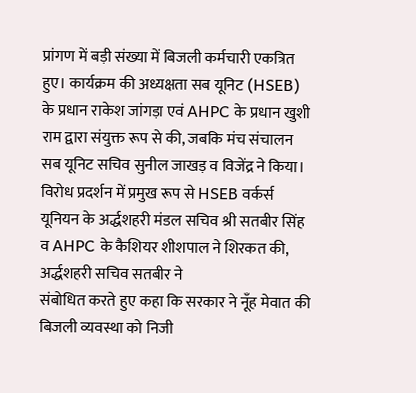प्रांगण में बड़ी संख्या में बिजली कर्मचारी एकत्रित हुए। कार्यक्रम की अध्यक्षता सब यूनिट (HSEB) के प्रधान राकेश जांगड़ा एवं AHPC के प्रधान खुशी राम द्वारा संयुक्त रूप से की, जबकि मंच संचालन सब यूनिट सचिव सुनील जाखड़ व विजेंद्र ने किया। विरोध प्रदर्शन में प्रमुख रूप से HSEB वर्कर्स यूनियन के अर्द्धशहरी मंडल सचिव श्री सतबीर सिंह व AHPC के कैशियर शीशपाल ने शिरकत की, अर्द्धशहरी सचिव सतबीर ने
संबोधित करते हुए कहा कि सरकार ने नूँह मेवात की बिजली व्यवस्था को निजी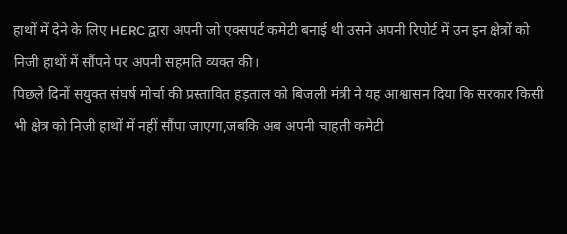हाथों में देने के लिए HERC द्वारा अपनी जो एक्सपर्ट कमेटी बनाई थी उसने अपनी रिपोर्ट में उन इन क्षेत्रों को निजी हाथों में सौंपने पर अपनी सहमति व्यक्त की।
पिछले दिनों सयुक्त संघर्ष मोर्चा की प्रस्तावित हड़ताल को बिजली मंत्री ने यह आश्वासन दिया कि सरकार किसी भी क्षेत्र को निजी हाथों में नहीं सौंपा जाएगा,जबकि अब अपनी चाहती कमेटी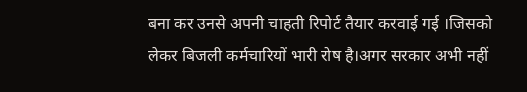बना कर उनसे अपनी चाहती रिपोर्ट तैयार करवाई गई ।जिसको लेकर बिजली कर्मचारियों भारी रोष है।अगर सरकार अभी नहीं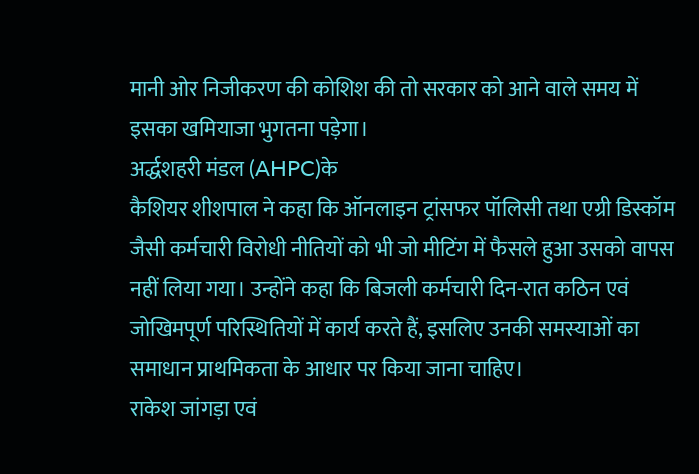मानी ओर निजीकरण की कोशिश की तो सरकार को आने वाले समय में इसका खमियाजा भुगतना पड़ेगा।
अर्द्धशहरी मंडल (AHPC)के
कैशियर शीशपाल ने कहा कि ऑनलाइन ट्रांसफर पॉलिसी तथा एग्री डिस्कॉम जैसी कर्मचारी विरोधी नीतियों को भी जो मीटिंग में फैसले हुआ उसको वापस नहीं लिया गया। उन्होंने कहा कि बिजली कर्मचारी दिन-रात कठिन एवं जोखिमपूर्ण परिस्थितियों में कार्य करते हैं, इसलिए उनकी समस्याओं का समाधान प्राथमिकता के आधार पर किया जाना चाहिए।
राकेश जांगड़ा एवं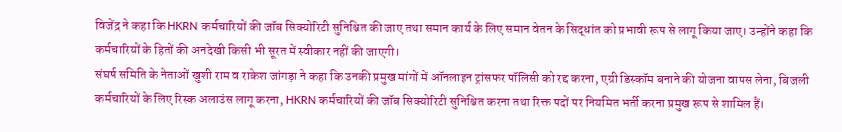विजेंद्र ने कहा कि HKRN कर्मचारियों की जॉब सिक्योरिटी सुनिश्चित की जाए तथा समान कार्य के लिए समान वेतन के सिद्धांत को प्रभावी रूप से लागू किया जाए। उन्होंने कहा कि कर्मचारियों के हितों की अनदेखी किसी भी सूरत में स्वीकार नहीं की जाएगी।
संघर्ष समिति के नेताओं खुशी राम व राकेश जांगड़ा ने कहा कि उनकी प्रमुख मांगों में ऑनलाइन ट्रांसफर पॉलिसी को रद्द करना, एग्री डिस्कॉम बनाने की योजना वापस लेना, बिजली कर्मचारियों के लिए रिस्क अलाउंस लागू करना, HKRN कर्मचारियों की जॉब सिक्योरिटी सुनिश्चित करना तथा रिक्त पदों पर नियमित भर्ती करना प्रमुख रूप से शामिल हैं।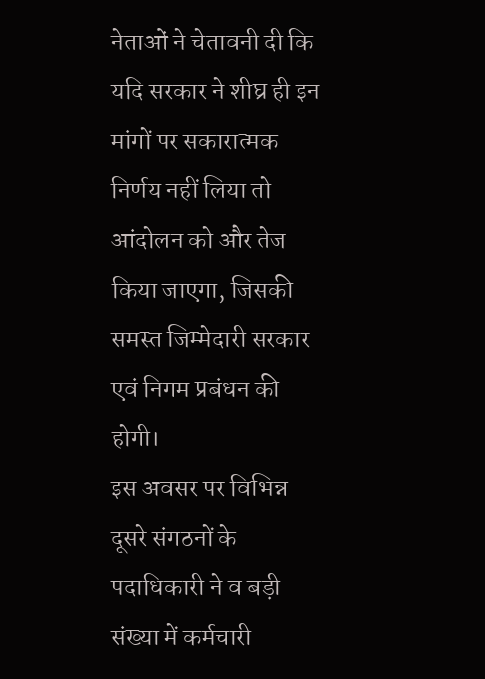नेताओं ने चेतावनी दी कि यदि सरकार ने शीघ्र ही इन मांगों पर सकारात्मक निर्णय नहीं लिया तो आंदोलन को और तेज किया जाएगा, जिसकी समस्त जिम्मेदारी सरकार एवं निगम प्रबंधन की होगी।
इस अवसर पर विभिन्न दूसरे संगठनों के पदाधिकारी ने व बड़ी संख्या में कर्मचारी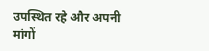उपस्थित रहे और अपनी मांगों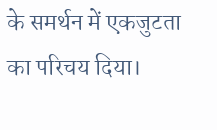के समर्थन में एकजुटता का परिचय दिया।